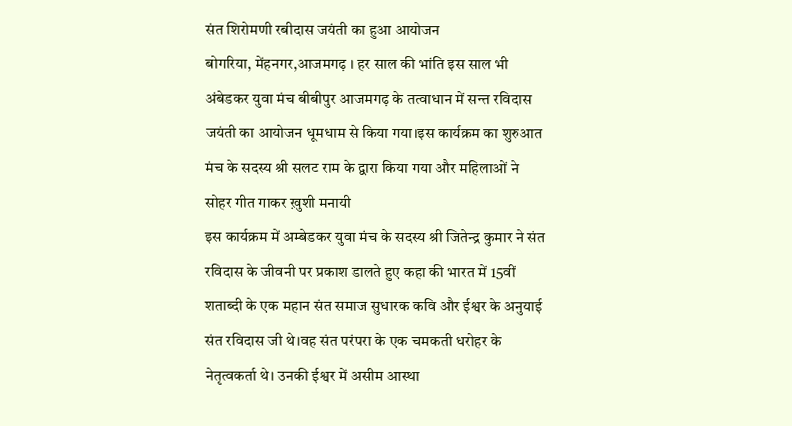संत शिरोमणी रबीदास जयंती का हुआ आयोजन
बोगरिया, मेंहनगर,आजमगढ़ । हर साल की भांति इस साल भी अंबेडकर युवा मंच बीबीपुर आजमगढ़ के तत्वाधान में सन्त रविदास जयंती का आयोजन धूमधाम से किया गया।इस कार्यक्रम का शुरुआत मंच के सदस्य श्री सलट राम के द्वारा किया गया और महिलाओं ने सोहर गीत गाकर ख़ुशी मनायी
इस कार्यक्रम में अम्बेडकर युवा मंच के सदस्य श्री जितेन्द्र कुमार ने संत रविदास के जीवनी पर प्रकाश डालते हुए कहा की भारत में 15वीं शताब्दी के एक महान संत समाज सुधारक कवि और ईश्वर के अनुयाई संत रविदास जी थे।वह संत परंपरा के एक चमकती धरोहर के नेतृत्वकर्ता थे। उनकी ईश्वर में असीम आस्था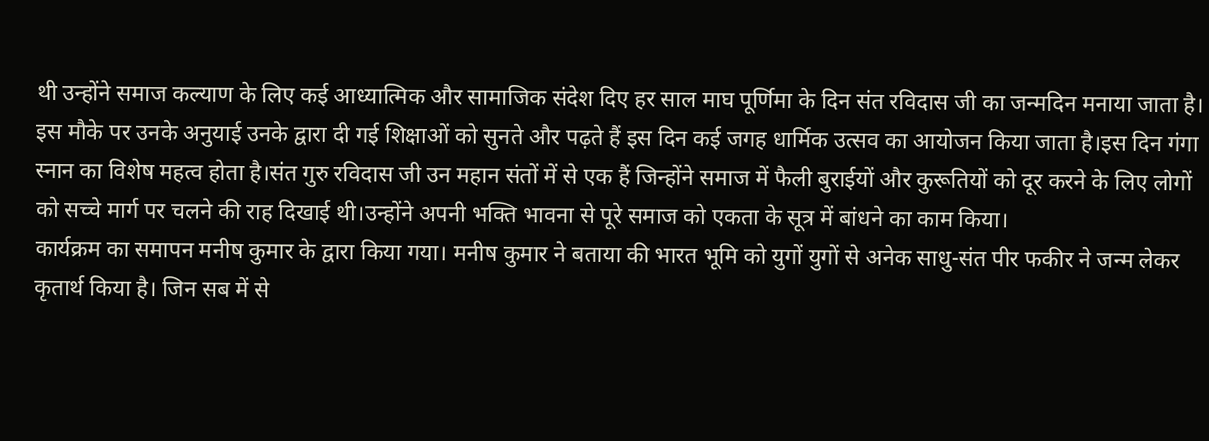थी उन्होंने समाज कल्याण के लिए कई आध्यात्मिक और सामाजिक संदेश दिए हर साल माघ पूर्णिमा के दिन संत रविदास जी का जन्मदिन मनाया जाता है। इस मौके पर उनके अनुयाई उनके द्वारा दी गई शिक्षाओं को सुनते और पढ़ते हैं इस दिन कई जगह धार्मिक उत्सव का आयोजन किया जाता है।इस दिन गंगा स्नान का विशेष महत्व होता है।संत गुरु रविदास जी उन महान संतों में से एक हैं जिन्होंने समाज में फैली बुराईयों और कुरूतियों को दूर करने के लिए लोगों को सच्चे मार्ग पर चलने की राह दिखाई थी।उन्होंने अपनी भक्ति भावना से पूरे समाज को एकता के सूत्र में बांधने का काम किया।
कार्यक्रम का समापन मनीष कुमार के द्वारा किया गया। मनीष कुमार ने बताया की भारत भूमि को युगों युगों से अनेक साधु-संत पीर फकीर ने जन्म लेकर कृतार्थ किया है। जिन सब में से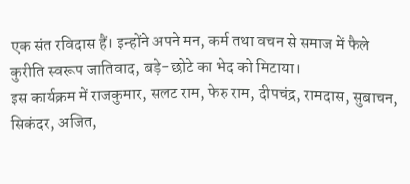एक संत रविदास हैं। इन्होंने अपने मन, कर्म तथा वचन से समाज में फैले कुरीति स्वरूप जातिवाद, बड़े-छोटे का भेद को मिटाया।
इस कार्यक्रम में राजकुमार, सलट राम, फेरु राम, दीपचंद्र, रामदास, सुबाचन, सिकंदर, अजित,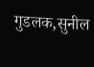गुडलक,सुनील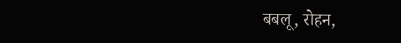बबलू, रोहन,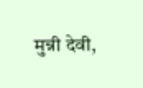मुन्नी देवी,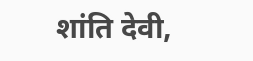शांति देवी,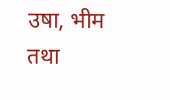उषा, भीम तथा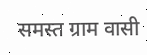समस्त ग्राम वासी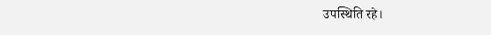उपस्थिति रहे।